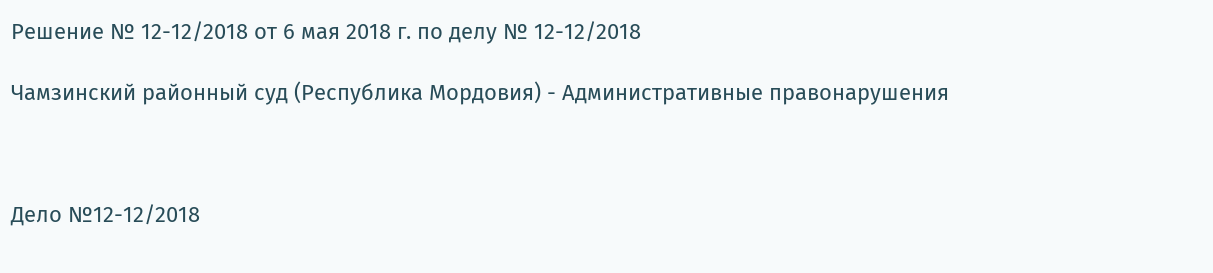Решение № 12-12/2018 от 6 мая 2018 г. по делу № 12-12/2018

Чамзинский районный суд (Республика Мордовия) - Административные правонарушения



Дело №12-12/2018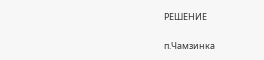РЕШЕНИЕ


п.Чамзинка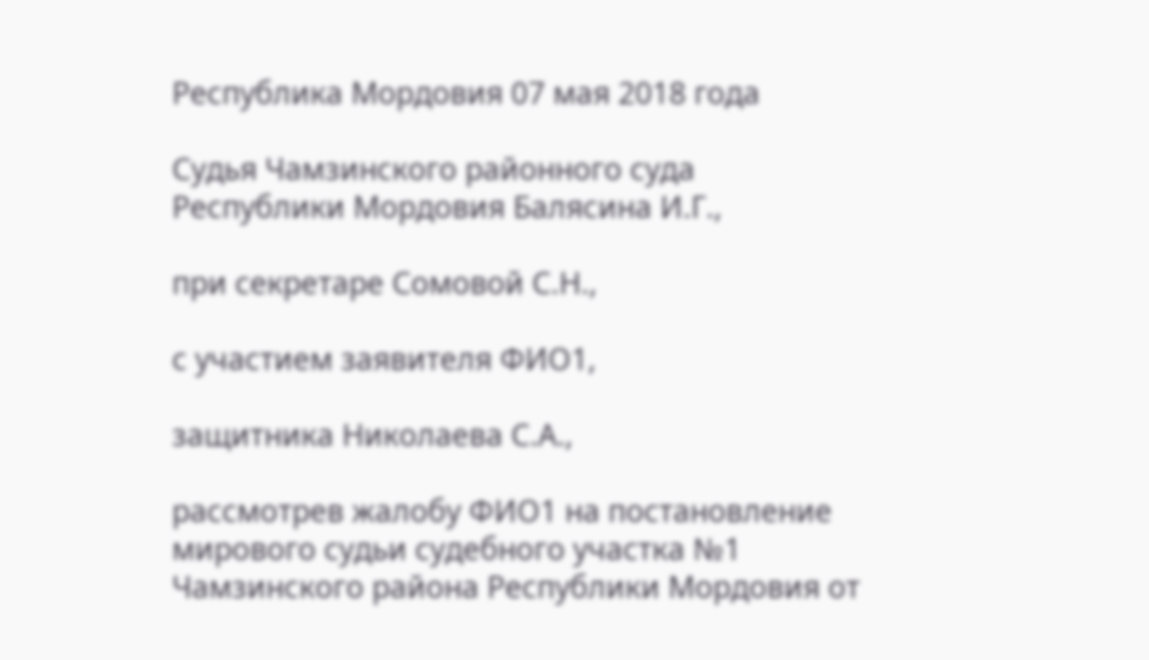Республика Мордовия 07 мая 2018 года

Судья Чамзинского районного суда Республики Мордовия Балясина И.Г.,

при секретаре Сомовой С.Н.,

с участием заявителя ФИО1,

защитника Николаева С.А.,

рассмотрев жалобу ФИО1 на постановление мирового судьи судебного участка №1 Чамзинского района Республики Мордовия от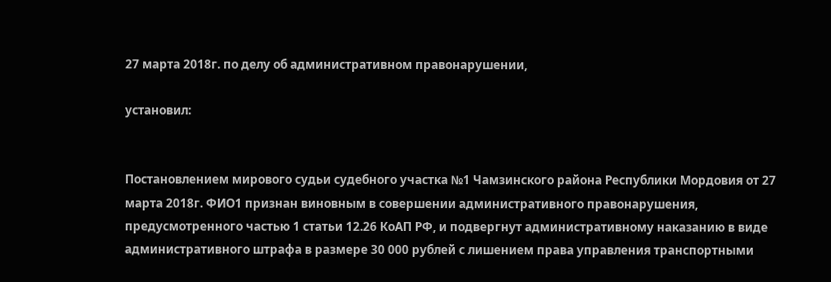27 марта 2018г. по делу об административном правонарушении,

установил:


Постановлением мирового судьи судебного участка №1 Чамзинского района Республики Мордовия от 27 марта 2018г. ФИО1 признан виновным в совершении административного правонарушения, предусмотренного частью 1 статьи 12.26 КоАП РФ, и подвергнут административному наказанию в виде административного штрафа в размере 30 000 рублей с лишением права управления транспортными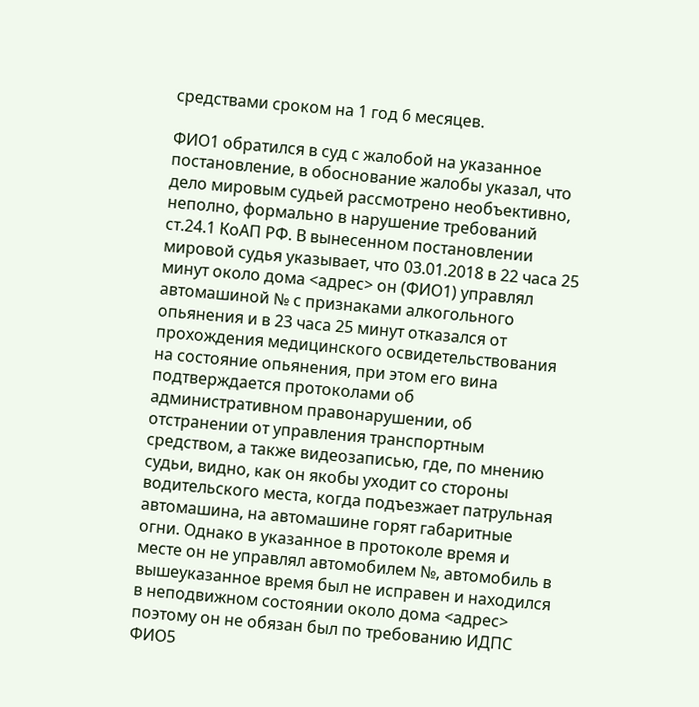средствами сроком на 1 год 6 месяцев.

ФИО1 обратился в суд с жалобой на указанное постановление, в обоснование жалобы указал, что дело мировым судьей рассмотрено необъективно, неполно, формально в нарушение требований ст.24.1 КоАП РФ. В вынесенном постановлении мировой судья указывает, что 03.01.2018 в 22 часа 25 минут около дома <адрес> он (ФИО1) управлял автомашиной № с признаками алкогольного опьянения и в 23 часа 25 минут отказался от прохождения медицинского освидетельствования на состояние опьянения, при этом его вина подтверждается протоколами об административном правонарушении, об отстранении от управления транспортным средством, а также видеозаписью, где, по мнению судьи, видно, как он якобы уходит со стороны водительского места, когда подъезжает патрульная автомашина, на автомашине горят габаритные огни. Однако в указанное в протоколе время и месте он не управлял автомобилем №, автомобиль в вышеуказанное время был не исправен и находился в неподвижном состоянии около дома <адрес> поэтому он не обязан был по требованию ИДПС ФИО5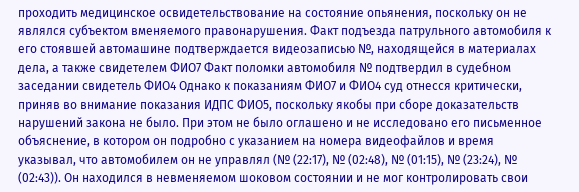проходить медицинское освидетельствование на состояние опьянения, поскольку он не являлся субъектом вменяемого правонарушения. Факт подъезда патрульного автомобиля к его стоявшей автомашине подтверждается видеозаписью №, находящейся в материалах дела, а также свидетелем ФИО7 Факт поломки автомобиля № подтвердил в судебном заседании свидетель ФИО4 Однако к показаниям ФИО7 и ФИО4 суд отнесся критически, приняв во внимание показания ИДПС ФИО5, поскольку якобы при сборе доказательств нарушений закона не было. При этом не было оглашено и не исследовано его письменное объяснение, в котором он подробно с указанием на номера видеофайлов и время указывал, что автомобилем он не управлял (№ (22:17), № (02:48), № (01:15), № (23:24), № (02:43)). Он находился в невменяемом шоковом состоянии и не мог контролировать свои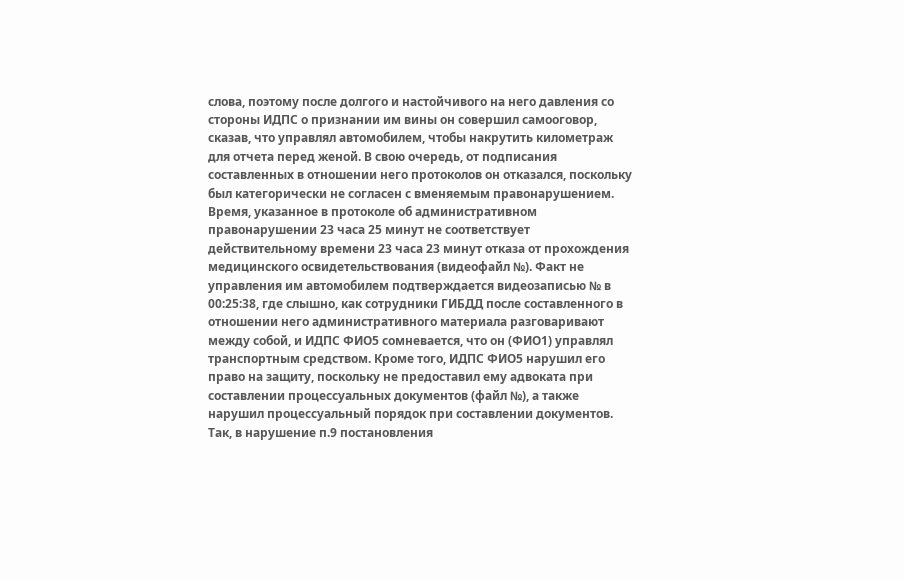слова, поэтому после долгого и настойчивого на него давления со стороны ИДПС о признании им вины он совершил самооговор, сказав, что управлял автомобилем, чтобы накрутить километраж для отчета перед женой. В свою очередь, от подписания составленных в отношении него протоколов он отказался, поскольку был категорически не согласен с вменяемым правонарушением. Время, указанное в протоколе об административном правонарушении 23 часа 25 минут не соответствует действительному времени 23 часа 23 минут отказа от прохождения медицинского освидетельствования (видеофайл №). Факт не управления им автомобилем подтверждается видеозаписью № в 00:25:38, где слышно, как сотрудники ГИБДД после составленного в отношении него административного материала разговаривают между собой, и ИДПС ФИО5 сомневается, что он (ФИО1) управлял транспортным средством. Кроме того, ИДПС ФИО5 нарушил его право на защиту, поскольку не предоставил ему адвоката при составлении процессуальных документов (файл №), а также нарушил процессуальный порядок при составлении документов. Так, в нарушение п.9 постановления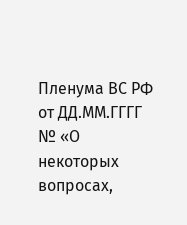Пленума ВС РФ от ДД.ММ.ГГГГ № «О некоторых вопросах,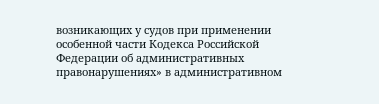возникающих у судов при применении особенной части Кодекса Российской Федерации об административных правонарушениях» в административном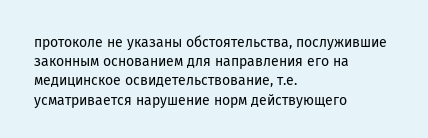протоколе не указаны обстоятельства, послужившие законным основанием для направления его на медицинское освидетельствование, т.е. усматривается нарушение норм действующего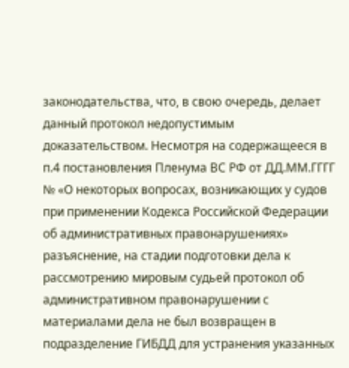законодательства, что, в свою очередь, делает данный протокол недопустимым доказательством. Несмотря на содержащееся в п.4 постановления Пленума ВС РФ от ДД.ММ.ГГГГ № «О некоторых вопросах, возникающих у судов при применении Кодекса Российской Федерации об административных правонарушениях» разъяснение, на стадии подготовки дела к рассмотрению мировым судьей протокол об административном правонарушении с материалами дела не был возвращен в подразделение ГИБДД для устранения указанных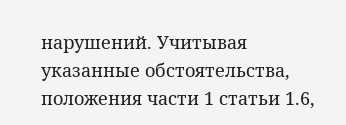нарушений. Учитывая указанные обстоятельства, положения части 1 статьи 1.6,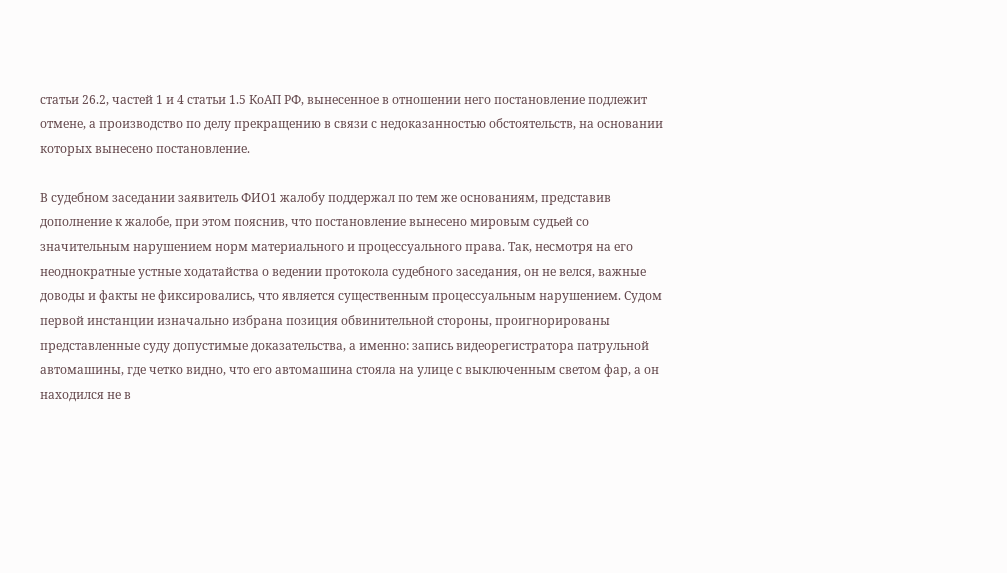статьи 26.2, частей 1 и 4 статьи 1.5 КоАП РФ, вынесенное в отношении него постановление подлежит отмене, а производство по делу прекращению в связи с недоказанностью обстоятельств, на основании которых вынесено постановление.

В судебном заседании заявитель ФИО1 жалобу поддержал по тем же основаниям, представив дополнение к жалобе, при этом пояснив, что постановление вынесено мировым судьей со значительным нарушением норм материального и процессуального права. Так, несмотря на его неоднократные устные ходатайства о ведении протокола судебного заседания, он не велся, важные доводы и факты не фиксировались, что является существенным процессуальным нарушением. Судом первой инстанции изначально избрана позиция обвинительной стороны, проигнорированы представленные суду допустимые доказательства, а именно: запись видеорегистратора патрульной автомашины, где четко видно, что его автомашина стояла на улице с выключенным светом фар, а он находился не в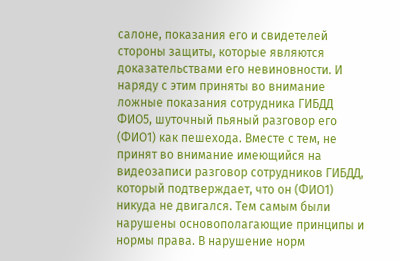салоне, показания его и свидетелей стороны защиты, которые являются доказательствами его невиновности. И наряду с этим приняты во внимание ложные показания сотрудника ГИБДД ФИО5, шуточный пьяный разговор его (ФИО1) как пешехода. Вместе с тем, не принят во внимание имеющийся на видеозаписи разговор сотрудников ГИБДД, который подтверждает, что он (ФИО1) никуда не двигался. Тем самым были нарушены основополагающие принципы и нормы права. В нарушение норм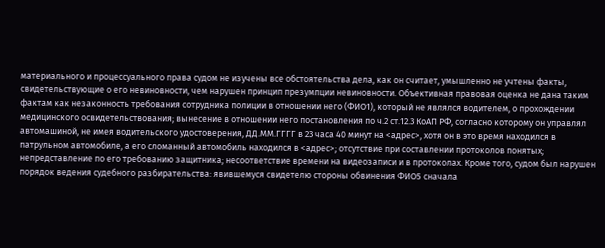материального и процессуального права судом не изучены все обстоятельства дела, как он считает, умышленно не учтены факты, свидетельствующие о его невиновности, чем нарушен принцип презумпции невиновности. Объективная правовая оценка не дана таким фактам как незаконность требования сотрудника полиции в отношении него (ФИО1), который не являлся водителем, о прохождении медицинского освидетельствования; вынесение в отношении него постановления по ч.2 ст.12.3 КоАП РФ, согласно которому он управлял автомашиной, не имея водительского удостоверения, ДД.ММ.ГГГГ в 23 часа 40 минут на <адрес>, хотя он в это время находился в патрульном автомобиле, а его сломанный автомобиль находился в <адрес>; отсутствие при составлении протоколов понятых; непредставление по его требованию защитника; несоответствие времени на видеозаписи и в протоколах. Кроме того, судом был нарушен порядок ведения судебного разбирательства: явившемуся свидетелю стороны обвинения ФИО5 сначала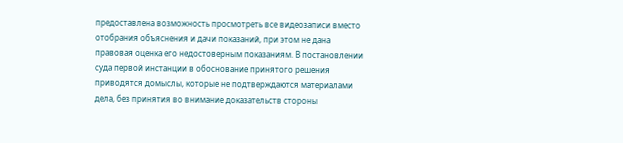предоставлена возможность просмотреть все видеозаписи вместо отобрания объяснения и дачи показаний, при этом не дана правовая оценка его недостоверным показаниям. В постановлении суда первой инстанции в обоснование принятого решения приводятся домыслы, которые не подтверждаются материалами дела, без принятия во внимание доказательств стороны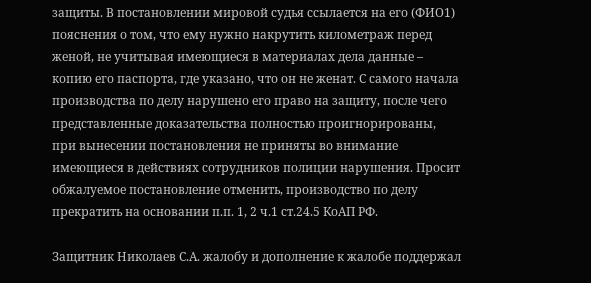защиты. В постановлении мировой судья ссылается на его (ФИО1) пояснения о том, что ему нужно накрутить километраж перед женой, не учитывая имеющиеся в материалах дела данные – копию его паспорта, где указано, что он не женат. С самого начала производства по делу нарушено его право на защиту, после чего представленные доказательства полностью проигнорированы, при вынесении постановления не приняты во внимание имеющиеся в действиях сотрудников полиции нарушения. Просит обжалуемое постановление отменить, производство по делу прекратить на основании п.п. 1, 2 ч.1 ст.24.5 КоАП РФ.

Защитник Николаев С.А. жалобу и дополнение к жалобе поддержал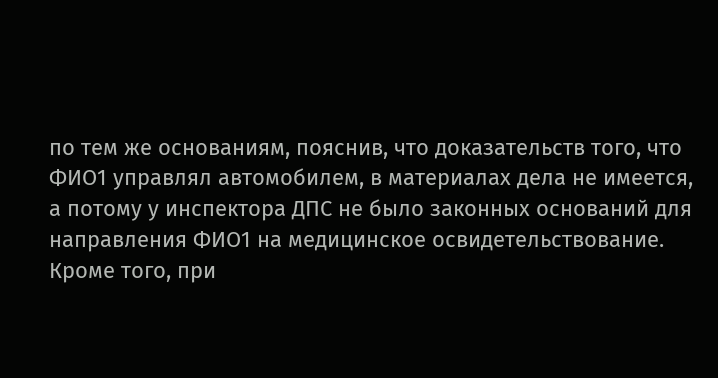по тем же основаниям, пояснив, что доказательств того, что ФИО1 управлял автомобилем, в материалах дела не имеется, а потому у инспектора ДПС не было законных оснований для направления ФИО1 на медицинское освидетельствование. Кроме того, при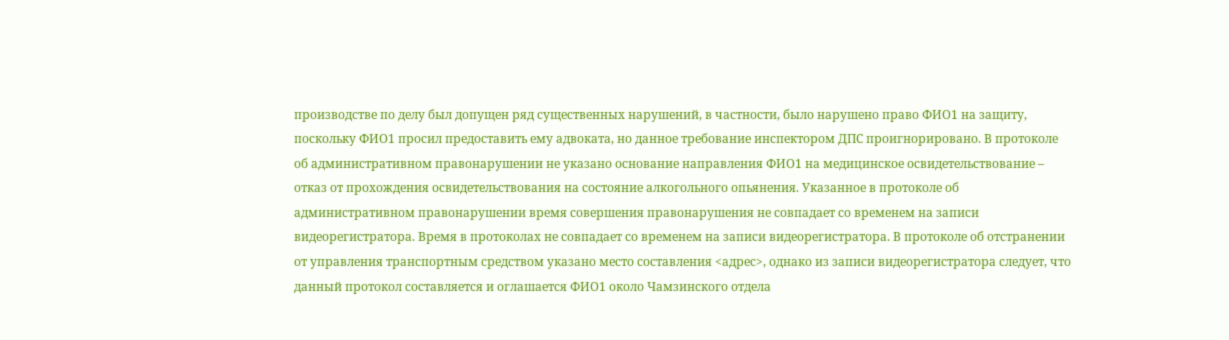производстве по делу был допущен ряд существенных нарушений, в частности, было нарушено право ФИО1 на защиту, поскольку ФИО1 просил предоставить ему адвоката, но данное требование инспектором ДПС проигнорировано. В протоколе об административном правонарушении не указано основание направления ФИО1 на медицинское освидетельствование – отказ от прохождения освидетельствования на состояние алкогольного опьянения. Указанное в протоколе об административном правонарушении время совершения правонарушения не совпадает со временем на записи видеорегистратора. Время в протоколах не совпадает со временем на записи видеорегистратора. В протоколе об отстранении от управления транспортным средством указано место составления <адрес>, однако из записи видеорегистратора следует, что данный протокол составляется и оглашается ФИО1 около Чамзинского отдела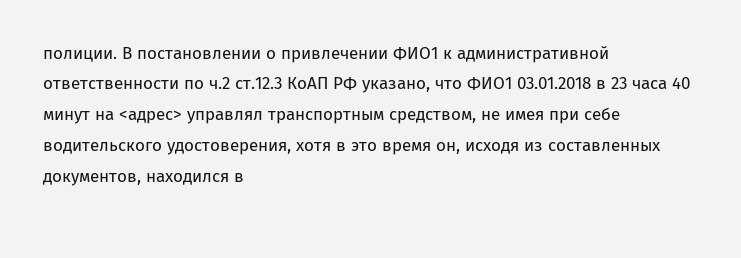полиции. В постановлении о привлечении ФИО1 к административной ответственности по ч.2 ст.12.3 КоАП РФ указано, что ФИО1 03.01.2018 в 23 часа 40 минут на <адрес> управлял транспортным средством, не имея при себе водительского удостоверения, хотя в это время он, исходя из составленных документов, находился в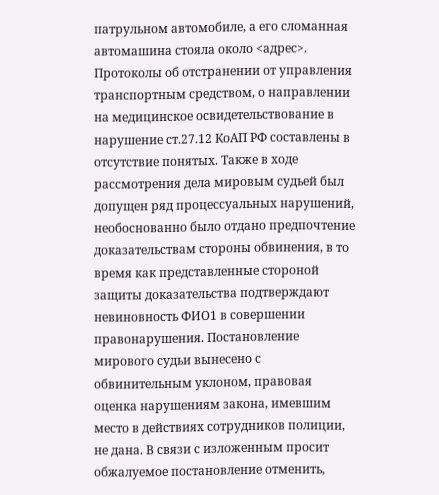патрульном автомобиле, а его сломанная автомашина стояла около <адрес>. Протоколы об отстранении от управления транспортным средством, о направлении на медицинское освидетельствование в нарушение ст.27.12 КоАП РФ составлены в отсутствие понятых. Также в ходе рассмотрения дела мировым судьей был допущен ряд процессуальных нарушений, необоснованно было отдано предпочтение доказательствам стороны обвинения, в то время как представленные стороной защиты доказательства подтверждают невиновность ФИО1 в совершении правонарушения. Постановление мирового судьи вынесено с обвинительным уклоном, правовая оценка нарушениям закона, имевшим место в действиях сотрудников полиции, не дана. В связи с изложенным просит обжалуемое постановление отменить,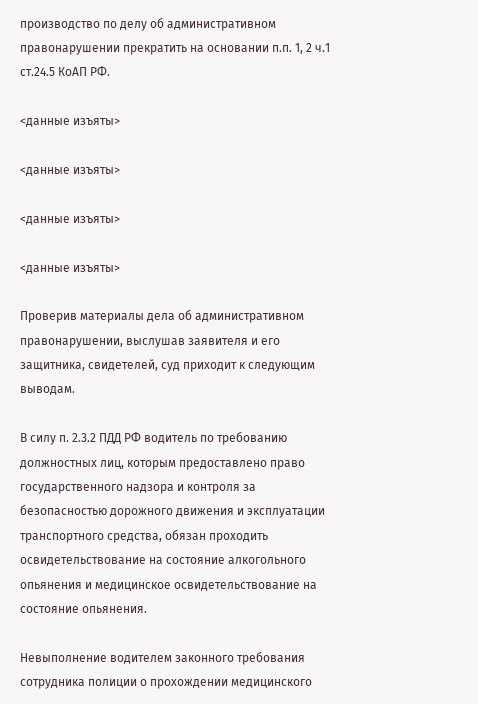производство по делу об административном правонарушении прекратить на основании п.п. 1, 2 ч.1 ст.24.5 КоАП РФ.

<данные изъяты>

<данные изъяты>

<данные изъяты>

<данные изъяты>

Проверив материалы дела об административном правонарушении, выслушав заявителя и его защитника, свидетелей, суд приходит к следующим выводам.

В силу п. 2.3.2 ПДД РФ водитель по требованию должностных лиц, которым предоставлено право государственного надзора и контроля за безопасностью дорожного движения и эксплуатации транспортного средства, обязан проходить освидетельствование на состояние алкогольного опьянения и медицинское освидетельствование на состояние опьянения.

Невыполнение водителем законного требования сотрудника полиции о прохождении медицинского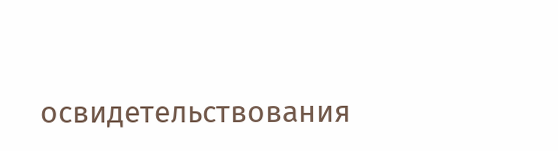освидетельствования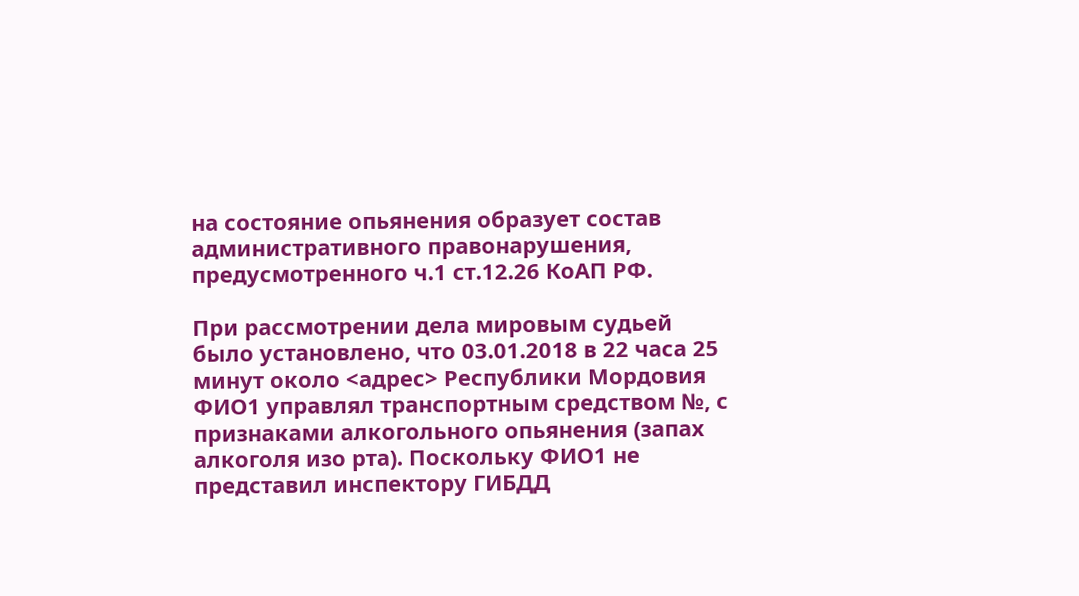на состояние опьянения образует состав административного правонарушения, предусмотренного ч.1 ст.12.26 КоАП РФ.

При рассмотрении дела мировым судьей было установлено, что 03.01.2018 в 22 часа 25 минут около <адрес> Республики Мордовия ФИО1 управлял транспортным средством №, с признаками алкогольного опьянения (запах алкоголя изо рта). Поскольку ФИО1 не представил инспектору ГИБДД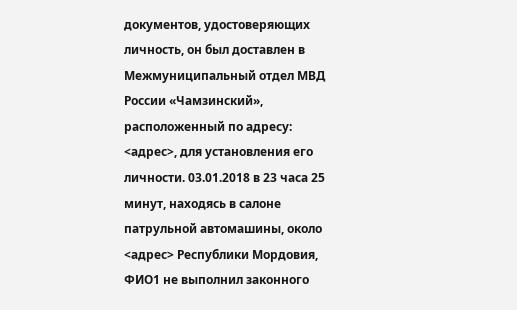документов, удостоверяющих личность, он был доставлен в Межмуниципальный отдел МВД России «Чамзинский», расположенный по адресу: <адрес>, для установления его личности. 03.01.2018 в 23 часа 25 минут, находясь в салоне патрульной автомашины, около <адрес> Республики Мордовия, ФИО1 не выполнил законного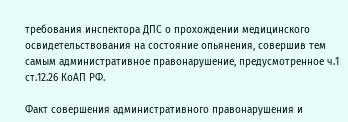требования инспектора ДПС о прохождении медицинского освидетельствования на состояние опьянения, совершив тем самым административное правонарушение, предусмотренное ч.1 ст.12.26 КоАП РФ.

Факт совершения административного правонарушения и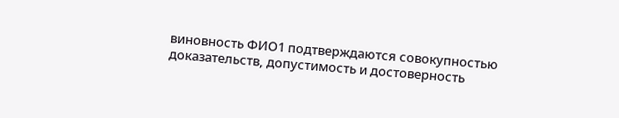виновность ФИО1 подтверждаются совокупностью доказательств, допустимость и достоверность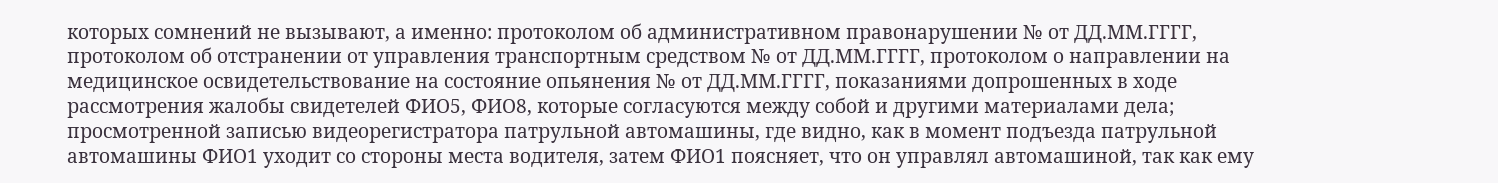которых сомнений не вызывают, а именно: протоколом об административном правонарушении № от ДД.ММ.ГГГГ, протоколом об отстранении от управления транспортным средством № от ДД.ММ.ГГГГ, протоколом о направлении на медицинское освидетельствование на состояние опьянения № от ДД.ММ.ГГГГ, показаниями допрошенных в ходе рассмотрения жалобы свидетелей ФИО5, ФИО8, которые согласуются между собой и другими материалами дела; просмотренной записью видеорегистратора патрульной автомашины, где видно, как в момент подъезда патрульной автомашины ФИО1 уходит со стороны места водителя, затем ФИО1 поясняет, что он управлял автомашиной, так как ему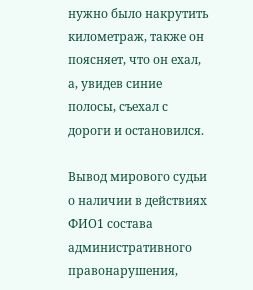нужно было накрутить километраж, также он поясняет, что он ехал, а, увидев синие полосы, съехал с дороги и остановился.

Вывод мирового судьи о наличии в действиях ФИО1 состава административного правонарушения,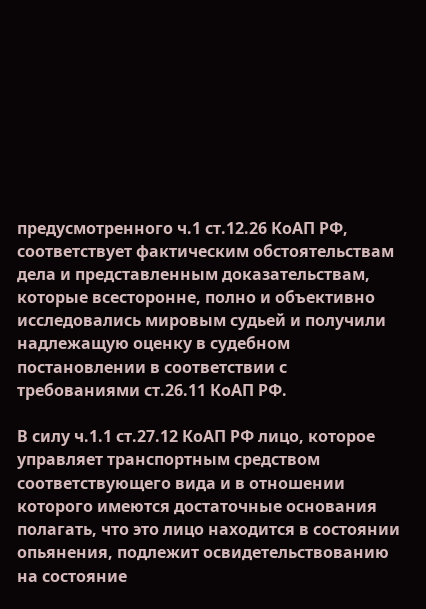предусмотренного ч.1 ст.12.26 КоАП РФ, соответствует фактическим обстоятельствам дела и представленным доказательствам, которые всесторонне, полно и объективно исследовались мировым судьей и получили надлежащую оценку в судебном постановлении в соответствии с требованиями ст.26.11 КоАП РФ.

В силу ч.1.1 ст.27.12 КоАП РФ лицо, которое управляет транспортным средством соответствующего вида и в отношении которого имеются достаточные основания полагать, что это лицо находится в состоянии опьянения, подлежит освидетельствованию на состояние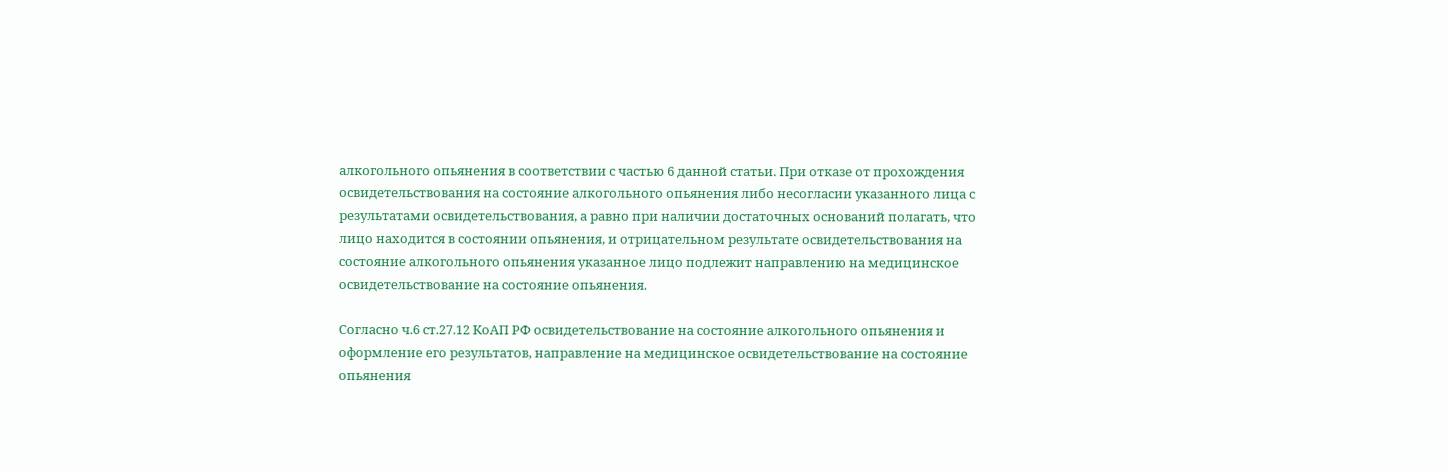алкогольного опьянения в соответствии с частью 6 данной статьи. При отказе от прохождения освидетельствования на состояние алкогольного опьянения либо несогласии указанного лица с результатами освидетельствования, а равно при наличии достаточных оснований полагать, что лицо находится в состоянии опьянения, и отрицательном результате освидетельствования на состояние алкогольного опьянения указанное лицо подлежит направлению на медицинское освидетельствование на состояние опьянения.

Согласно ч.6 ст.27.12 КоАП РФ освидетельствование на состояние алкогольного опьянения и оформление его результатов, направление на медицинское освидетельствование на состояние опьянения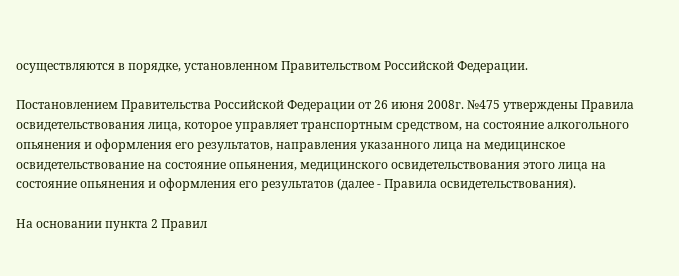осуществляются в порядке, установленном Правительством Российской Федерации.

Постановлением Правительства Российской Федерации от 26 июня 2008г. №475 утверждены Правила освидетельствования лица, которое управляет транспортным средством, на состояние алкогольного опьянения и оформления его результатов, направления указанного лица на медицинское освидетельствование на состояние опьянения, медицинского освидетельствования этого лица на состояние опьянения и оформления его результатов (далее - Правила освидетельствования).

На основании пункта 2 Правил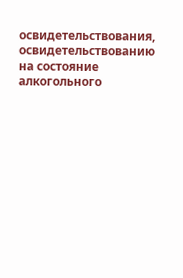освидетельствования, освидетельствованию на состояние алкогольного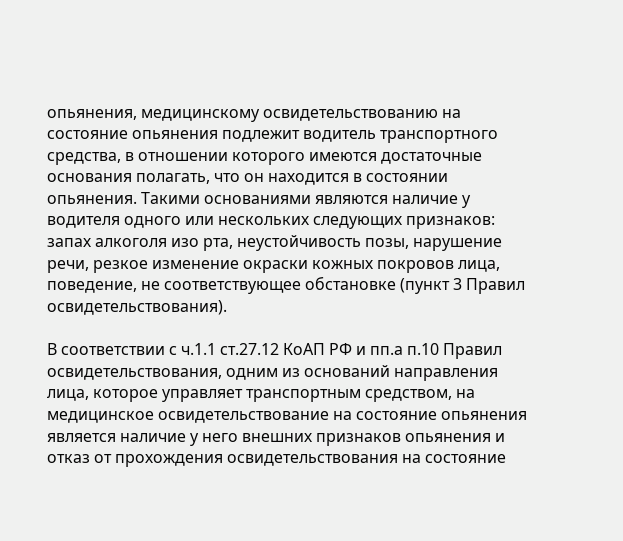опьянения, медицинскому освидетельствованию на состояние опьянения подлежит водитель транспортного средства, в отношении которого имеются достаточные основания полагать, что он находится в состоянии опьянения. Такими основаниями являются наличие у водителя одного или нескольких следующих признаков: запах алкоголя изо рта, неустойчивость позы, нарушение речи, резкое изменение окраски кожных покровов лица, поведение, не соответствующее обстановке (пункт 3 Правил освидетельствования).

В соответствии с ч.1.1 ст.27.12 КоАП РФ и пп.а п.10 Правил освидетельствования, одним из оснований направления лица, которое управляет транспортным средством, на медицинское освидетельствование на состояние опьянения является наличие у него внешних признаков опьянения и отказ от прохождения освидетельствования на состояние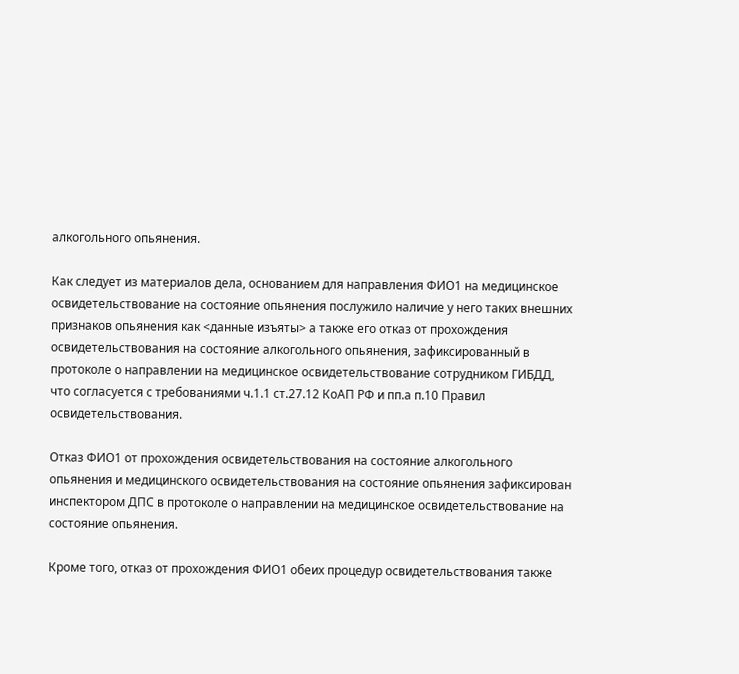алкогольного опьянения.

Как следует из материалов дела, основанием для направления ФИО1 на медицинское освидетельствование на состояние опьянения послужило наличие у него таких внешних признаков опьянения как <данные изъяты> а также его отказ от прохождения освидетельствования на состояние алкогольного опьянения, зафиксированный в протоколе о направлении на медицинское освидетельствование сотрудником ГИБДД, что согласуется с требованиями ч.1.1 ст.27.12 КоАП РФ и пп.а п.10 Правил освидетельствования.

Отказ ФИО1 от прохождения освидетельствования на состояние алкогольного опьянения и медицинского освидетельствования на состояние опьянения зафиксирован инспектором ДПС в протоколе о направлении на медицинское освидетельствование на состояние опьянения.

Кроме того, отказ от прохождения ФИО1 обеих процедур освидетельствования также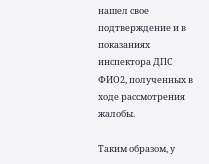нашел свое подтверждение и в показаниях инспектора ДПС ФИО2, полученных в ходе рассмотрения жалобы.

Таким образом, у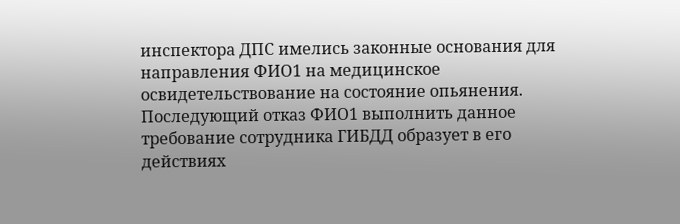инспектора ДПС имелись законные основания для направления ФИО1 на медицинское освидетельствование на состояние опьянения. Последующий отказ ФИО1 выполнить данное требование сотрудника ГИБДД образует в его действиях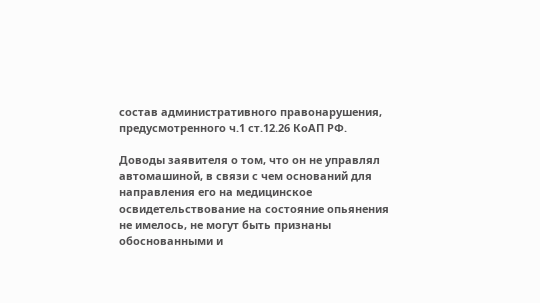состав административного правонарушения, предусмотренного ч.1 ст.12.26 КоАП РФ.

Доводы заявителя о том, что он не управлял автомашиной, в связи с чем оснований для направления его на медицинское освидетельствование на состояние опьянения не имелось, не могут быть признаны обоснованными и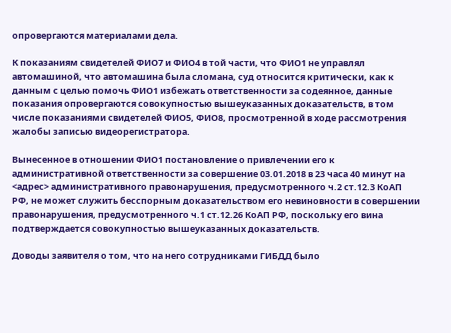опровергаются материалами дела.

К показаниям свидетелей ФИО7 и ФИО4 в той части, что ФИО1 не управлял автомашиной, что автомашина была сломана, суд относится критически, как к данным с целью помочь ФИО1 избежать ответственности за содеянное, данные показания опровергаются совокупностью вышеуказанных доказательств, в том числе показаниями свидетелей ФИО5, ФИО8, просмотренной в ходе рассмотрения жалобы записью видеорегистратора.

Вынесенное в отношении ФИО1 постановление о привлечении его к административной ответственности за совершение 03.01.2018 в 23 часа 40 минут на <адрес> административного правонарушения, предусмотренного ч.2 ст.12.3 КоАП РФ, не может служить бесспорным доказательством его невиновности в совершении правонарушения, предусмотренного ч.1 ст.12.26 КоАП РФ, поскольку его вина подтверждается совокупностью вышеуказанных доказательств.

Доводы заявителя о том, что на него сотрудниками ГИБДД было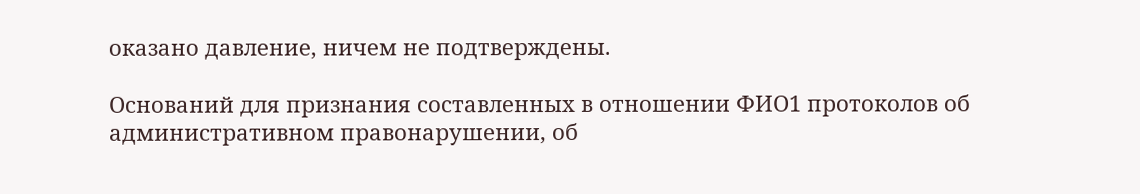оказано давление, ничем не подтверждены.

Оснований для признания составленных в отношении ФИО1 протоколов об административном правонарушении, об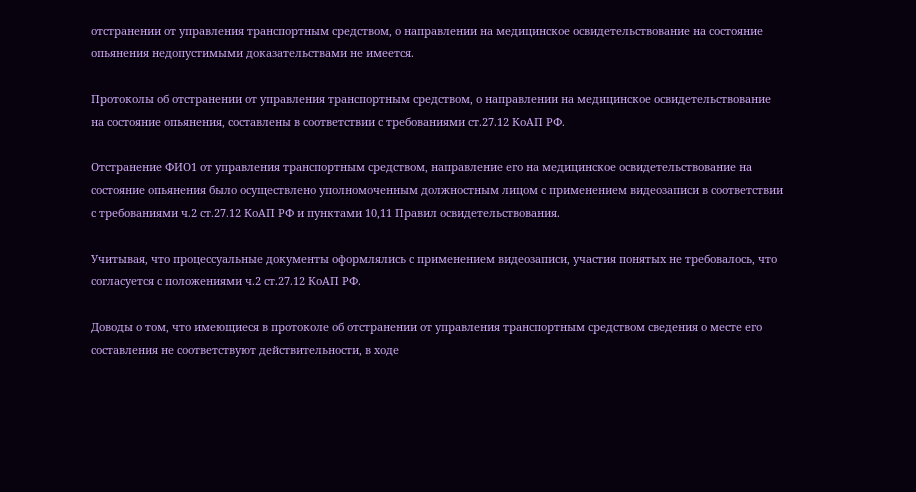отстранении от управления транспортным средством, о направлении на медицинское освидетельствование на состояние опьянения недопустимыми доказательствами не имеется.

Протоколы об отстранении от управления транспортным средством, о направлении на медицинское освидетельствование на состояние опьянения, составлены в соответствии с требованиями ст.27.12 КоАП РФ.

Отстранение ФИО1 от управления транспортным средством, направление его на медицинское освидетельствование на состояние опьянения было осуществлено уполномоченным должностным лицом с применением видеозаписи в соответствии с требованиями ч.2 ст.27.12 КоАП РФ и пунктами 10,11 Правил освидетельствования.

Учитывая, что процессуальные документы оформлялись с применением видеозаписи, участия понятых не требовалось, что согласуется с положениями ч.2 ст.27.12 КоАП РФ.

Доводы о том, что имеющиеся в протоколе об отстранении от управления транспортным средством сведения о месте его составления не соответствуют действительности, в ходе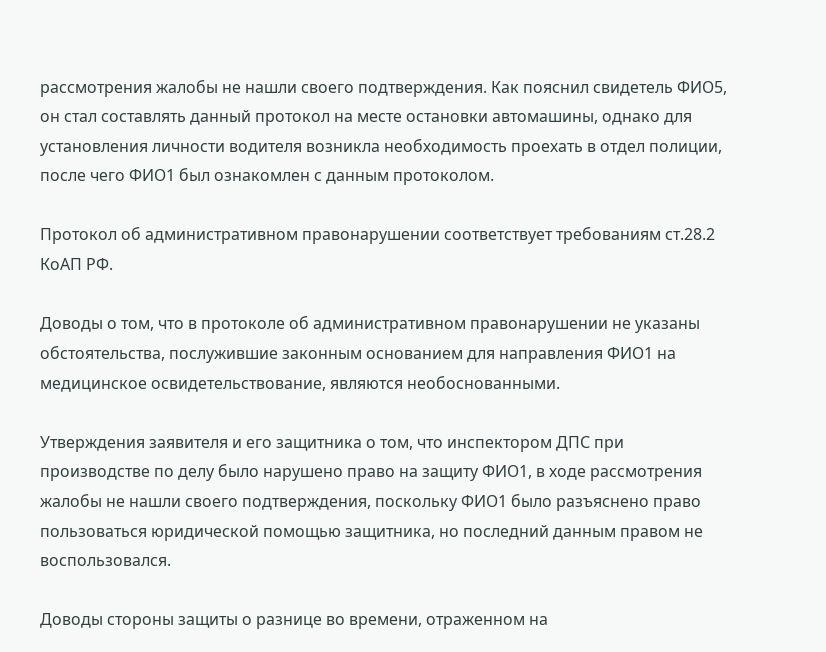рассмотрения жалобы не нашли своего подтверждения. Как пояснил свидетель ФИО5, он стал составлять данный протокол на месте остановки автомашины, однако для установления личности водителя возникла необходимость проехать в отдел полиции, после чего ФИО1 был ознакомлен с данным протоколом.

Протокол об административном правонарушении соответствует требованиям ст.28.2 КоАП РФ.

Доводы о том, что в протоколе об административном правонарушении не указаны обстоятельства, послужившие законным основанием для направления ФИО1 на медицинское освидетельствование, являются необоснованными.

Утверждения заявителя и его защитника о том, что инспектором ДПС при производстве по делу было нарушено право на защиту ФИО1, в ходе рассмотрения жалобы не нашли своего подтверждения, поскольку ФИО1 было разъяснено право пользоваться юридической помощью защитника, но последний данным правом не воспользовался.

Доводы стороны защиты о разнице во времени, отраженном на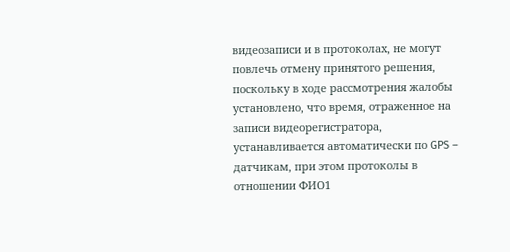видеозаписи и в протоколах, не могут повлечь отмену принятого решения, поскольку в ходе рассмотрения жалобы установлено, что время, отраженное на записи видеорегистратора, устанавливается автоматически по GPS – датчикам, при этом протоколы в отношении ФИО1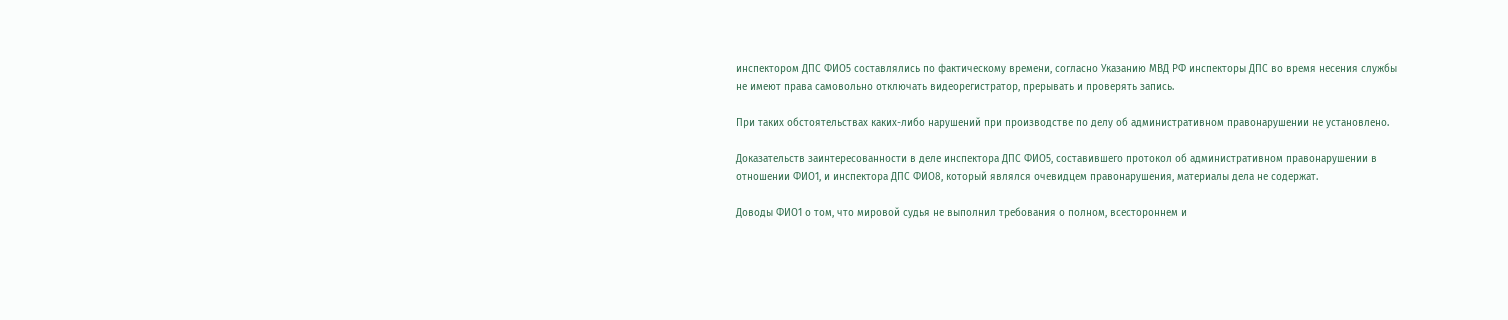инспектором ДПС ФИО5 составлялись по фактическому времени, согласно Указанию МВД РФ инспекторы ДПС во время несения службы не имеют права самовольно отключать видеорегистратор, прерывать и проверять запись.

При таких обстоятельствах каких-либо нарушений при производстве по делу об административном правонарушении не установлено.

Доказательств заинтересованности в деле инспектора ДПС ФИО5, составившего протокол об административном правонарушении в отношении ФИО1, и инспектора ДПС ФИО8, который являлся очевидцем правонарушения, материалы дела не содержат.

Доводы ФИО1 о том, что мировой судья не выполнил требования о полном, всестороннем и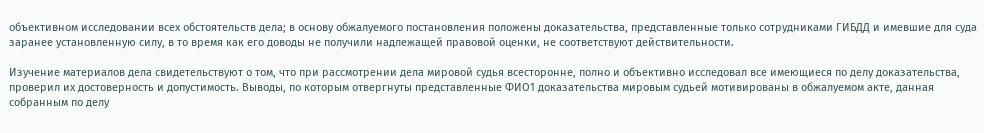объективном исследовании всех обстоятельств дела; в основу обжалуемого постановления положены доказательства, представленные только сотрудниками ГИБДД и имевшие для суда заранее установленную силу, в то время как его доводы не получили надлежащей правовой оценки, не соответствуют действительности.

Изучение материалов дела свидетельствуют о том, что при рассмотрении дела мировой судья всесторонне, полно и объективно исследовал все имеющиеся по делу доказательства, проверил их достоверность и допустимость. Выводы, по которым отвергнуты представленные ФИО1 доказательства мировым судьей мотивированы в обжалуемом акте, данная собранным по делу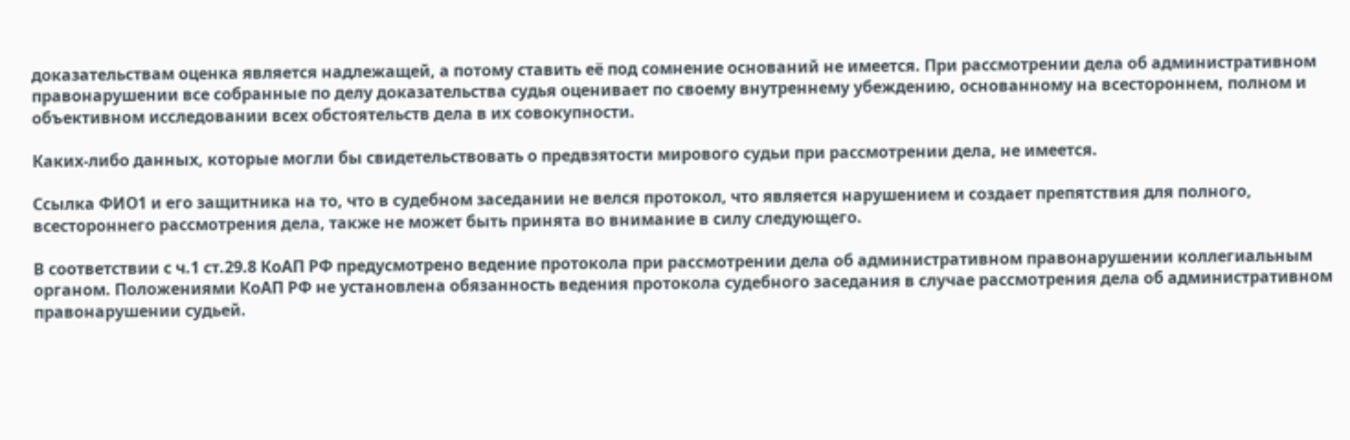доказательствам оценка является надлежащей, а потому ставить её под сомнение оснований не имеется. При рассмотрении дела об административном правонарушении все собранные по делу доказательства судья оценивает по своему внутреннему убеждению, основанному на всестороннем, полном и объективном исследовании всех обстоятельств дела в их совокупности.

Каких-либо данных, которые могли бы свидетельствовать о предвзятости мирового судьи при рассмотрении дела, не имеется.

Ссылка ФИО1 и его защитника на то, что в судебном заседании не велся протокол, что является нарушением и создает препятствия для полного, всестороннего рассмотрения дела, также не может быть принята во внимание в силу следующего.

В соответствии с ч.1 ст.29.8 КоАП РФ предусмотрено ведение протокола при рассмотрении дела об административном правонарушении коллегиальным органом. Положениями КоАП РФ не установлена обязанность ведения протокола судебного заседания в случае рассмотрения дела об административном правонарушении судьей.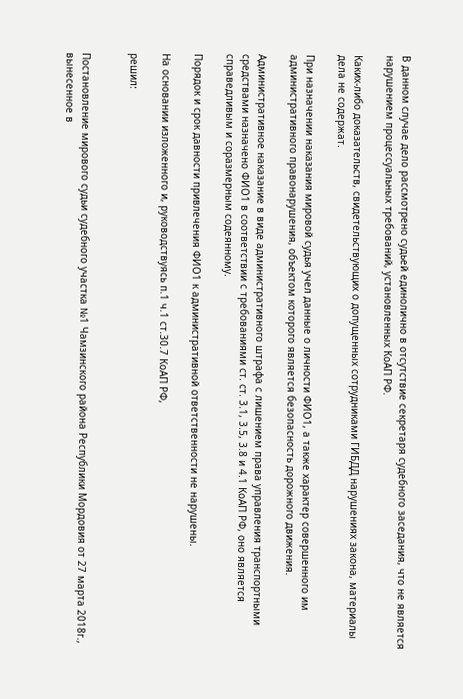В данном случае дело рассмотрено судьей единолично в отсутствие секретаря судебного заседания, что не является нарушением процессуальных требований, установленных КоАП РФ.

Каких-либо доказательств, свидетельствующих о допущенных сотрудниками ГИБДД нарушениях закона, материалы дела не содержат.

При назначении наказания мировой судья учел данные о личности ФИО1, а также характер совершенного им административного правонарушения, объектом которого является безопасность дорожного движения.

Административное наказание в виде административного штрафа с лишением права управления транспортными средствами назначено ФИО1 в соответствии с требованиями ст. ст. 3.1, 3.5, 3.8 и 4.1 КоАП РФ, оно является справедливым и соразмерным содеянному.

Порядок и срок давности привлечения ФИО1 к административной ответственности не нарушены.

На основании изложенного и, руководствуясь п.1 ч.1 ст.30.7 КоАП РФ,

решил:


Постановление мирового судьи судебного участка №1 Чамзинского района Республики Мордовия от 27 марта 2018г., вынесенное в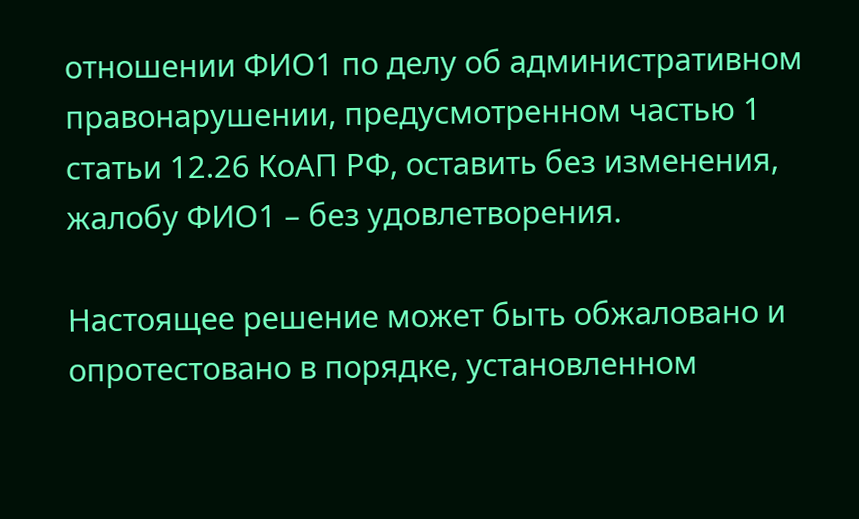отношении ФИО1 по делу об административном правонарушении, предусмотренном частью 1 статьи 12.26 КоАП РФ, оставить без изменения, жалобу ФИО1 – без удовлетворения.

Настоящее решение может быть обжаловано и опротестовано в порядке, установленном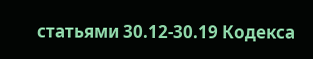статьями 30.12-30.19 Кодекса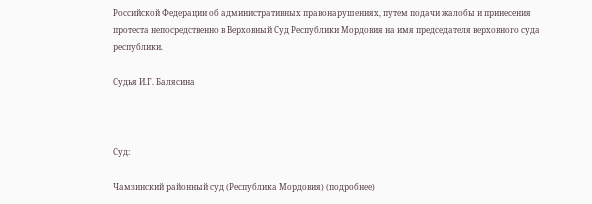Российской Федерации об административных правонарушениях, путем подачи жалобы и принесения протеста непосредственно в Верховный Суд Республики Мордовия на имя председателя верховного суда республики.

Судья И.Г. Балясина



Суд:

Чамзинский районный суд (Республика Мордовия) (подробнее)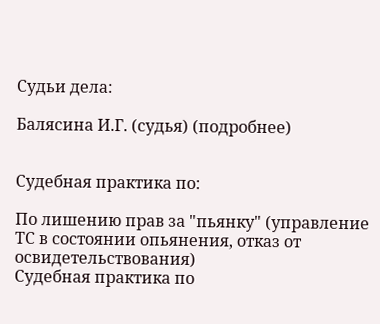Судьи дела:

Балясина И.Г. (судья) (подробнее)


Судебная практика по:

По лишению прав за "пьянку" (управление ТС в состоянии опьянения, отказ от освидетельствования)
Судебная практика по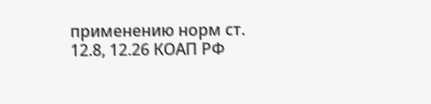применению норм ст. 12.8, 12.26 КОАП РФ